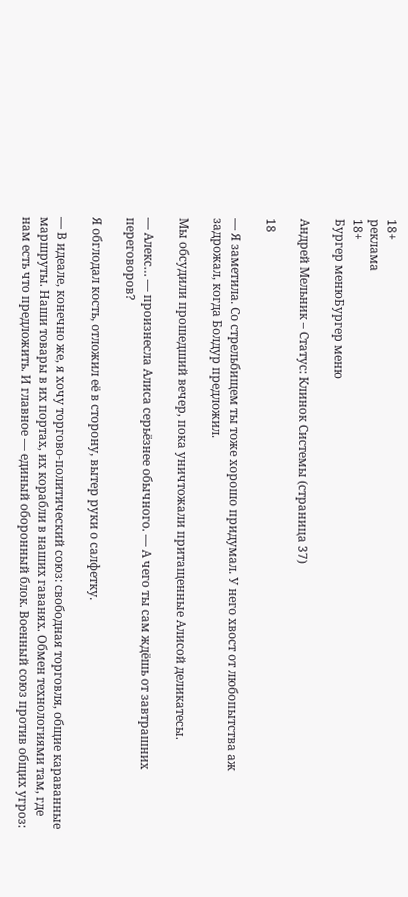18+
реклама
18+
Бургер менюБургер меню

Андрей Мельник – Статус: Клинок Системы (страница 37)

18

— Я заметила. Со стрельбищем ты тоже хорошо придумал. У него хвост от любопытства аж задрожал, когда Болдур предложил.

Мы обсудили прошедший вечер, пока уничтожали притащенные Алисой деликатесы.

— Алекс… — произнесла Алиса серьёзнее обычного. — А чего ты сам ждёшь от завтрашних переговоров?

Я обглодал кость, отложил её в сторону, вытер руки о салфетку.

— В идеале, конечно же, я хочу торгово-политический союз: свободная торговля, общие караванные маршруты. Наши товары в их портах, их корабли в наших гаванях. Обмен технологиями там, где нам есть что предложить. И главное — единый оборонный блок. Военный союз против общих угроз: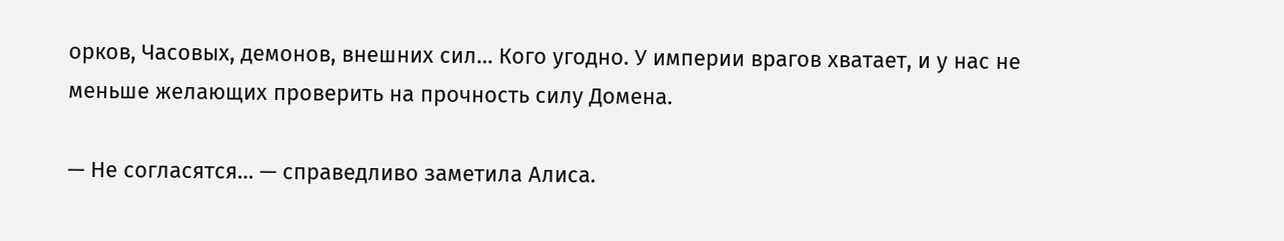орков, Часовых, демонов, внешних сил… Кого угодно. У империи врагов хватает, и у нас не меньше желающих проверить на прочность силу Домена.

— Не согласятся… — справедливо заметила Алиса.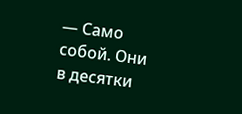— Само собой. Они в десятки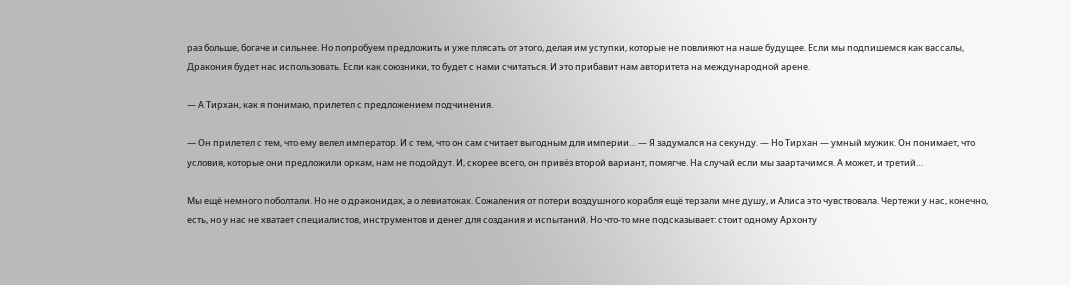раз больше, богаче и сильнее. Но попробуем предложить и уже плясать от этого, делая им уступки, которые не повлияют на наше будущее. Если мы подпишемся как вассалы, Дракония будет нас использовать. Если как союзники, то будет с нами считаться. И это прибавит нам авторитета на международной арене.

— А Тирхан, как я понимаю, прилетел с предложением подчинения.

— Он прилетел с тем, что ему велел император. И с тем, что он сам считает выгодным для империи… — Я задумался на секунду. — Но Тирхан — умный мужик. Он понимает, что условия, которые они предложили оркам, нам не подойдут. И, скорее всего, он привёз второй вариант, помягче. На случай если мы заартачимся. А может, и третий…

Мы ещё немного поболтали. Но не о драконидах, а о левиатоках. Сожаления от потери воздушного корабля ещё терзали мне душу, и Алиса это чувствовала. Чертежи у нас, конечно, есть, но у нас не хватает специалистов, инструментов и денег для создания и испытаний. Но что-то мне подсказывает: стоит одному Архонту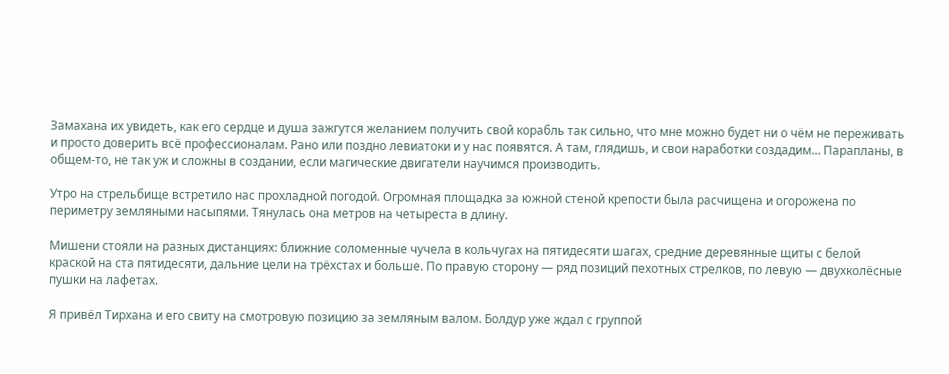Замахана их увидеть, как его сердце и душа зажгутся желанием получить свой корабль так сильно, что мне можно будет ни о чём не переживать и просто доверить всё профессионалам. Рано или поздно левиатоки и у нас появятся. А там, глядишь, и свои наработки создадим… Парапланы, в общем-то, не так уж и сложны в создании, если магические двигатели научимся производить.

Утро на стрельбище встретило нас прохладной погодой. Огромная площадка за южной стеной крепости была расчищена и огорожена по периметру земляными насыпями. Тянулась она метров на четыреста в длину.

Мишени стояли на разных дистанциях: ближние соломенные чучела в кольчугах на пятидесяти шагах, средние деревянные щиты с белой краской на ста пятидесяти, дальние цели на трёхстах и больше. По правую сторону — ряд позиций пехотных стрелков, по левую — двухколёсные пушки на лафетах.

Я привёл Тирхана и его свиту на смотровую позицию за земляным валом. Болдур уже ждал с группой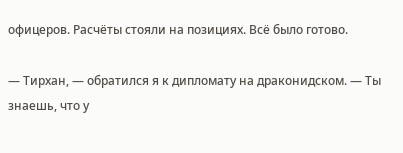офицеров. Расчёты стояли на позициях. Всё было готово.

— Тирхан, — обратился я к дипломату на драконидском. — Ты знаешь, что у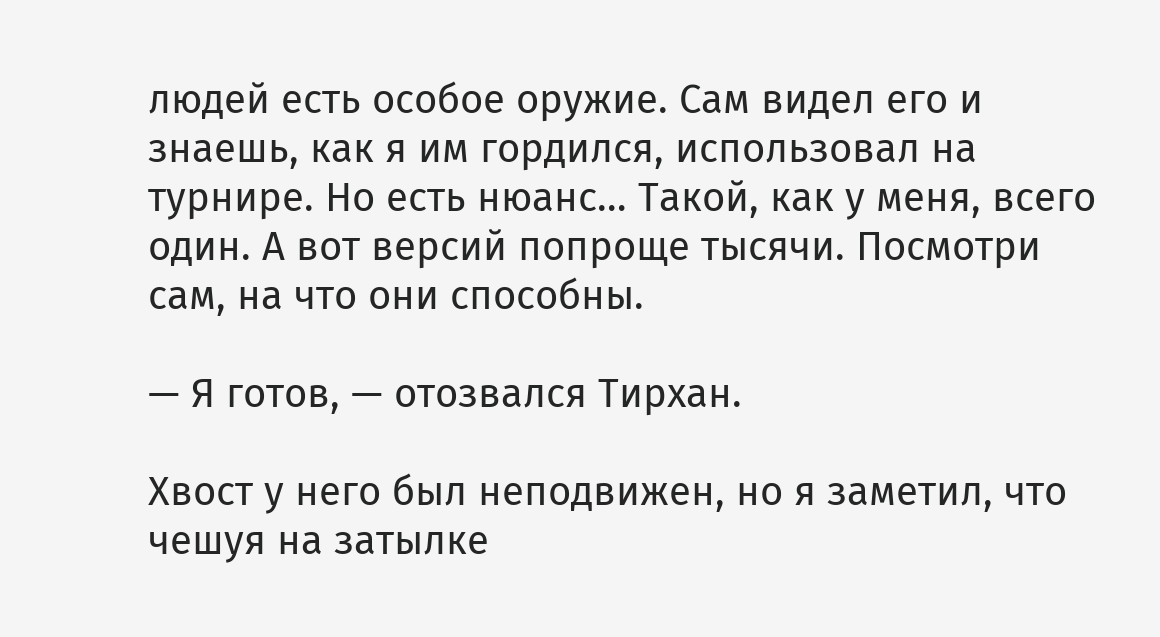людей есть особое оружие. Сам видел его и знаешь, как я им гордился, использовал на турнире. Но есть нюанс… Такой, как у меня, всего один. А вот версий попроще тысячи. Посмотри сам, на что они способны.

— Я готов, — отозвался Тирхан.

Хвост у него был неподвижен, но я заметил, что чешуя на затылке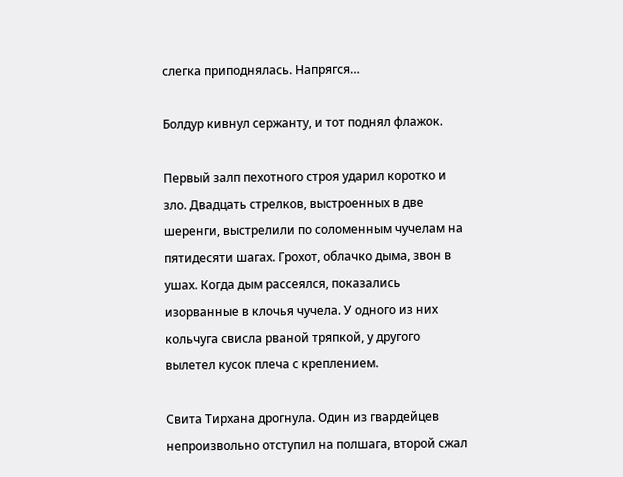слегка приподнялась. Напрягся…

Болдур кивнул сержанту, и тот поднял флажок.

Первый залп пехотного строя ударил коротко и зло. Двадцать стрелков, выстроенных в две шеренги, выстрелили по соломенным чучелам на пятидесяти шагах. Грохот, облачко дыма, звон в ушах. Когда дым рассеялся, показались изорванные в клочья чучела. У одного из них кольчуга свисла рваной тряпкой, у другого вылетел кусок плеча с креплением.

Свита Тирхана дрогнула. Один из гвардейцев непроизвольно отступил на полшага, второй сжал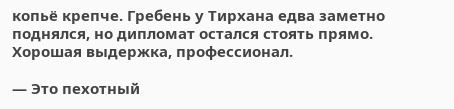копьё крепче. Гребень у Тирхана едва заметно поднялся, но дипломат остался стоять прямо. Хорошая выдержка, профессионал.

— Это пехотный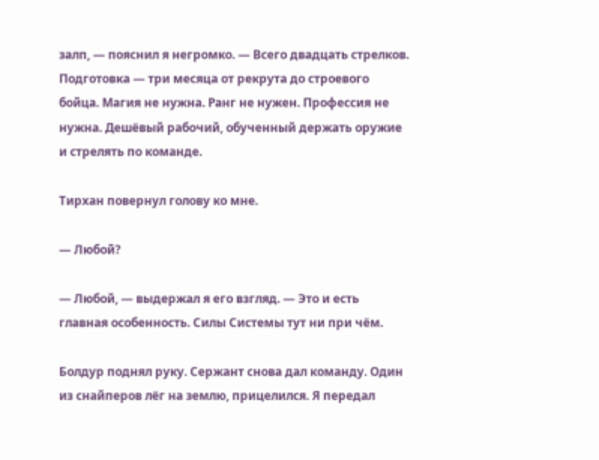залп, — пояснил я негромко. — Всего двадцать стрелков. Подготовка — три месяца от рекрута до строевого бойца. Магия не нужна. Ранг не нужен. Профессия не нужна. Дешёвый рабочий, обученный держать оружие и стрелять по команде.

Тирхан повернул голову ко мне.

— Любой?

— Любой, — выдержал я его взгляд. — Это и есть главная особенность. Силы Системы тут ни при чём.

Болдур поднял руку. Сержант снова дал команду. Один из снайперов лёг на землю, прицелился. Я передал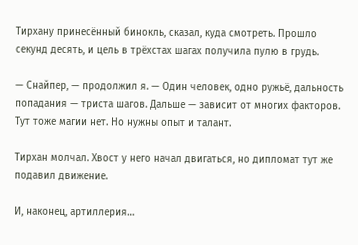Тирхану принесённый бинокль, сказал, куда смотреть. Прошло секунд десять, и цель в трёхстах шагах получила пулю в грудь.

— Снайпер, — продолжил я. — Один человек, одно ружьё, дальность попадания — триста шагов. Дальше — зависит от многих факторов. Тут тоже магии нет. Но нужны опыт и талант.

Тирхан молчал. Хвост у него начал двигаться, но дипломат тут же подавил движение.

И, наконец, артиллерия…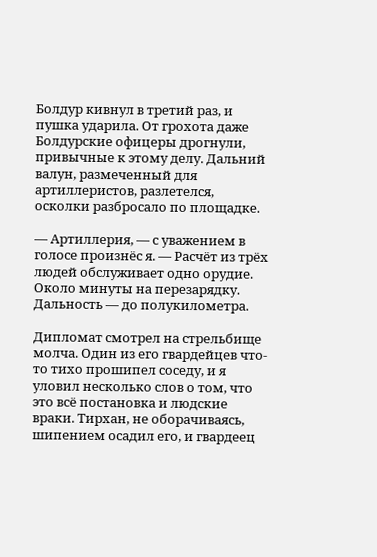Болдур кивнул в третий раз, и пушка ударила. От грохота даже Болдурские офицеры дрогнули, привычные к этому делу. Дальний валун, размеченный для артиллеристов, разлетелся, осколки разбросало по площадке.

— Артиллерия, — с уважением в голосе произнёс я. — Расчёт из трёх людей обслуживает одно орудие. Около минуты на перезарядку. Дальность — до полукилометра.

Дипломат смотрел на стрельбище молча. Один из его гвардейцев что-то тихо прошипел соседу, и я уловил несколько слов о том, что это всё постановка и людские враки. Тирхан, не оборачиваясь, шипением осадил его, и гвардеец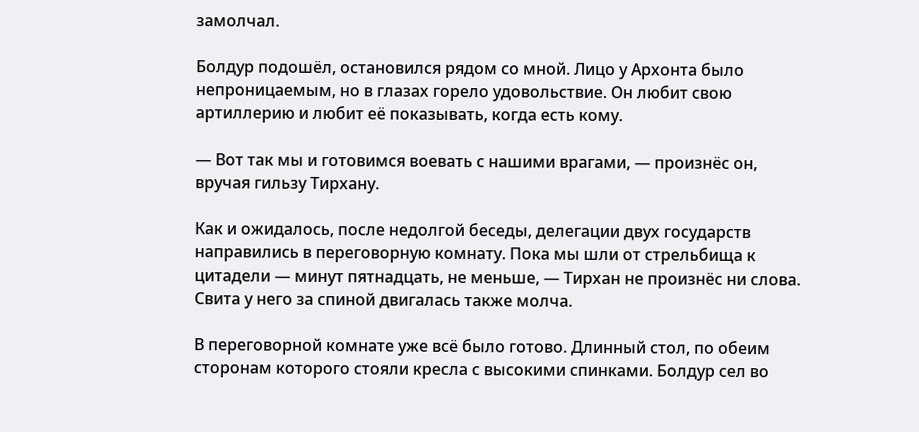замолчал.

Болдур подошёл, остановился рядом со мной. Лицо у Архонта было непроницаемым, но в глазах горело удовольствие. Он любит свою артиллерию и любит её показывать, когда есть кому.

— Вот так мы и готовимся воевать с нашими врагами, — произнёс он, вручая гильзу Тирхану.

Как и ожидалось, после недолгой беседы, делегации двух государств направились в переговорную комнату. Пока мы шли от стрельбища к цитадели — минут пятнадцать, не меньше, — Тирхан не произнёс ни слова. Свита у него за спиной двигалась также молча.

В переговорной комнате уже всё было готово. Длинный стол, по обеим сторонам которого стояли кресла с высокими спинками. Болдур сел во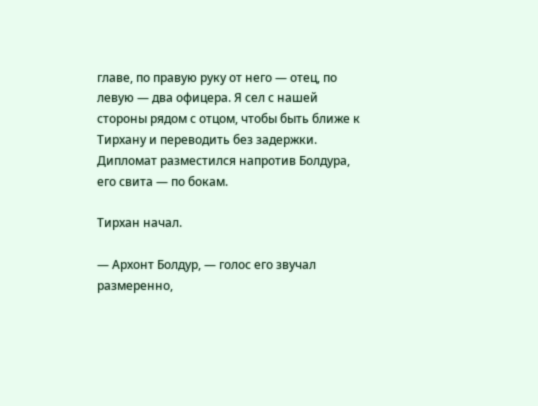главе, по правую руку от него — отец, по левую — два офицера. Я сел с нашей стороны рядом с отцом, чтобы быть ближе к Тирхану и переводить без задержки. Дипломат разместился напротив Болдура, его свита — по бокам.

Тирхан начал.

— Архонт Болдур, — голос его звучал размеренно,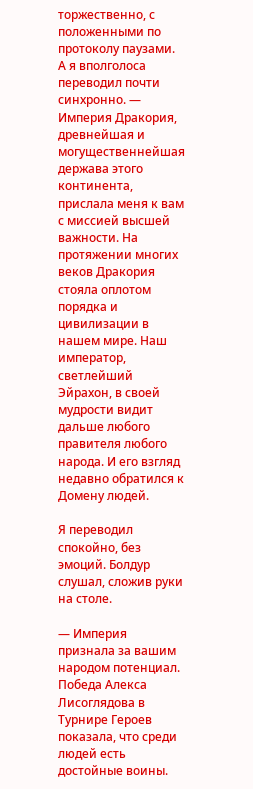торжественно, с положенными по протоколу паузами. А я вполголоса переводил почти синхронно. — Империя Дракория, древнейшая и могущественнейшая держава этого континента, прислала меня к вам с миссией высшей важности. На протяжении многих веков Дракория стояла оплотом порядка и цивилизации в нашем мире. Наш император, светлейший Эйрахон, в своей мудрости видит дальше любого правителя любого народа. И его взгляд недавно обратился к Домену людей.

Я переводил спокойно, без эмоций. Болдур слушал, сложив руки на столе.

— Империя признала за вашим народом потенциал. Победа Алекса Лисоглядова в Турнире Героев показала, что среди людей есть достойные воины.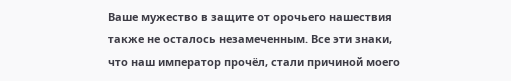Ваше мужество в защите от орочьего нашествия также не осталось незамеченным. Все эти знаки, что наш император прочёл, стали причиной моего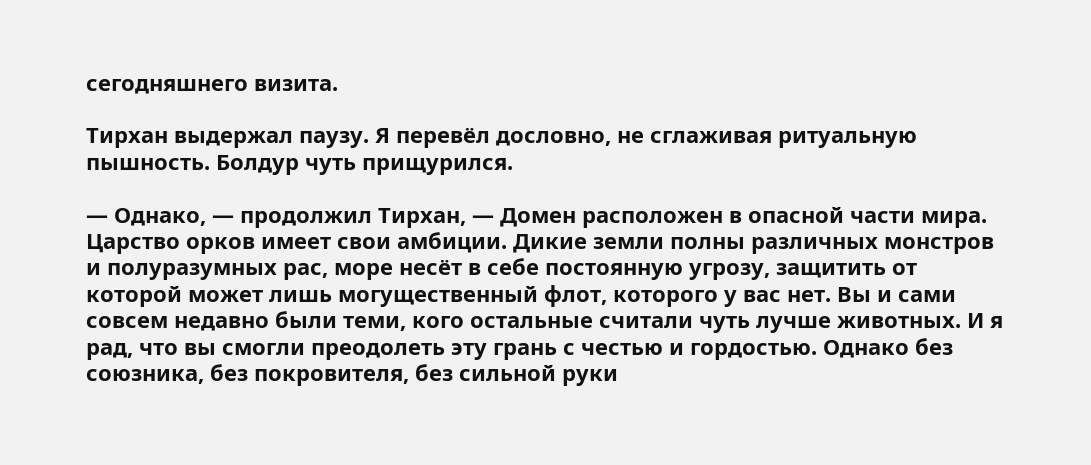сегодняшнего визита.

Тирхан выдержал паузу. Я перевёл дословно, не сглаживая ритуальную пышность. Болдур чуть прищурился.

— Однако, — продолжил Тирхан, — Домен расположен в опасной части мира. Царство орков имеет свои амбиции. Дикие земли полны различных монстров и полуразумных рас, море несёт в себе постоянную угрозу, защитить от которой может лишь могущественный флот, которого у вас нет. Вы и сами совсем недавно были теми, кого остальные считали чуть лучше животных. И я рад, что вы смогли преодолеть эту грань с честью и гордостью. Однако без союзника, без покровителя, без сильной руки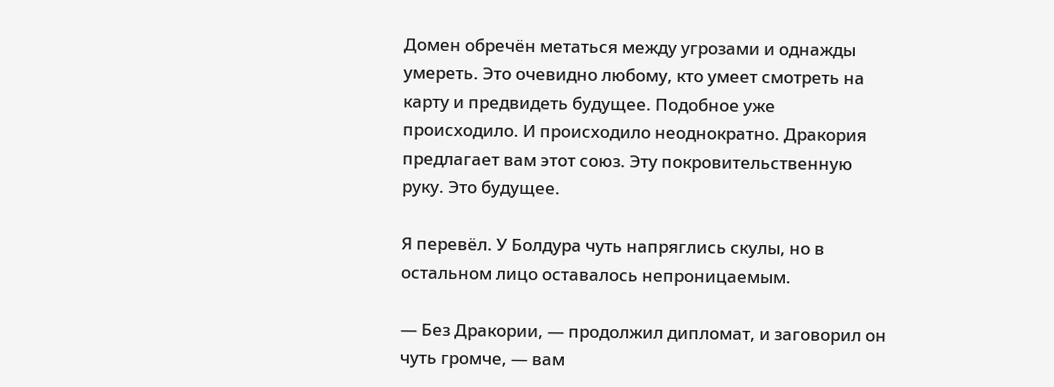Домен обречён метаться между угрозами и однажды умереть. Это очевидно любому, кто умеет смотреть на карту и предвидеть будущее. Подобное уже происходило. И происходило неоднократно. Дракория предлагает вам этот союз. Эту покровительственную руку. Это будущее.

Я перевёл. У Болдура чуть напряглись скулы, но в остальном лицо оставалось непроницаемым.

— Без Дракории, — продолжил дипломат, и заговорил он чуть громче, — вам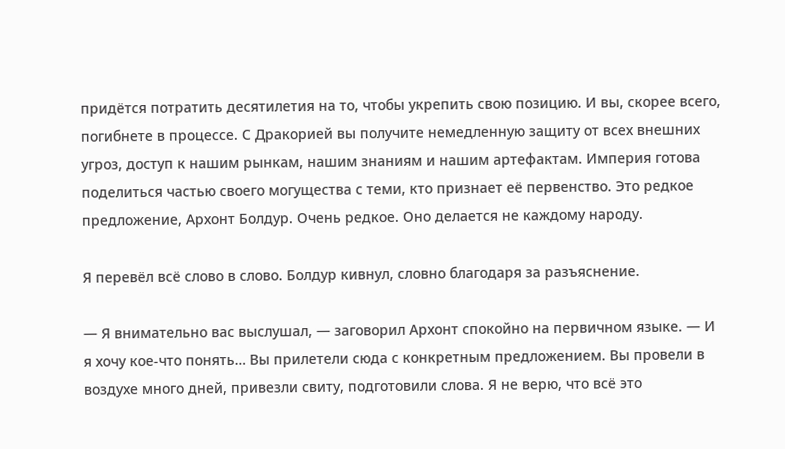придётся потратить десятилетия на то, чтобы укрепить свою позицию. И вы, скорее всего, погибнете в процессе. С Дракорией вы получите немедленную защиту от всех внешних угроз, доступ к нашим рынкам, нашим знаниям и нашим артефактам. Империя готова поделиться частью своего могущества с теми, кто признает её первенство. Это редкое предложение, Архонт Болдур. Очень редкое. Оно делается не каждому народу.

Я перевёл всё слово в слово. Болдур кивнул, словно благодаря за разъяснение.

— Я внимательно вас выслушал, — заговорил Архонт спокойно на первичном языке. — И я хочу кое-что понять… Вы прилетели сюда с конкретным предложением. Вы провели в воздухе много дней, привезли свиту, подготовили слова. Я не верю, что всё это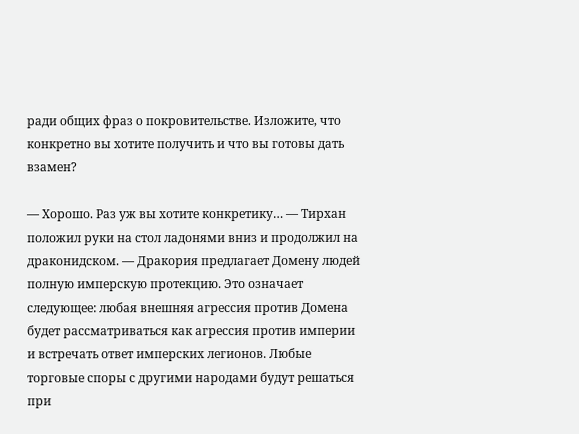ради общих фраз о покровительстве. Изложите, что конкретно вы хотите получить и что вы готовы дать взамен?

— Хорошо. Раз уж вы хотите конкретику… — Тирхан положил руки на стол ладонями вниз и продолжил на драконидском. — Дракория предлагает Домену людей полную имперскую протекцию. Это означает следующее: любая внешняя агрессия против Домена будет рассматриваться как агрессия против империи и встречать ответ имперских легионов. Любые торговые споры с другими народами будут решаться при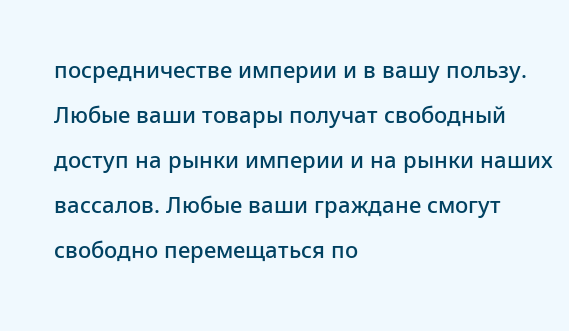посредничестве империи и в вашу пользу. Любые ваши товары получат свободный доступ на рынки империи и на рынки наших вассалов. Любые ваши граждане смогут свободно перемещаться по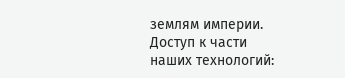землям империи. Доступ к части наших технологий: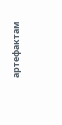артефактам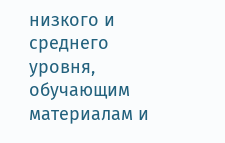низкого и среднего уровня, обучающим материалам и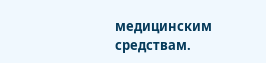медицинским средствам.